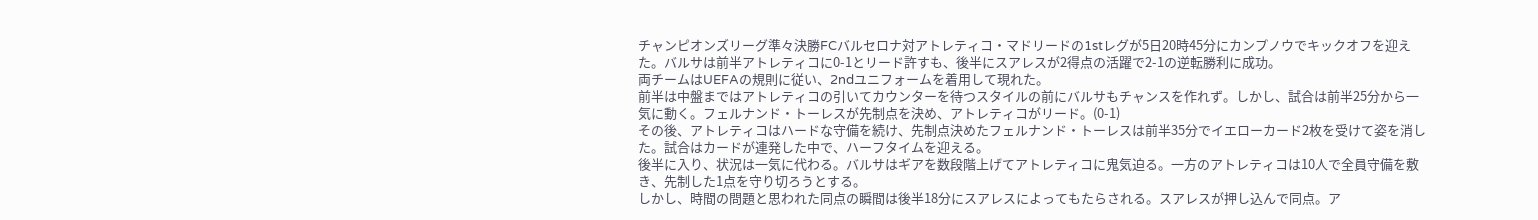チャンピオンズリーグ準々決勝FCバルセロナ対アトレティコ・マドリードの1stレグが5日20時45分にカンプノウでキックオフを迎えた。バルサは前半アトレティコに0-1とリード許すも、後半にスアレスが2得点の活躍で2-1の逆転勝利に成功。
両チームはUEFAの規則に従い、2ndユニフォームを着用して現れた。
前半は中盤まではアトレティコの引いてカウンターを待つスタイルの前にバルサもチャンスを作れず。しかし、試合は前半25分から一気に動く。フェルナンド・トーレスが先制点を決め、アトレティコがリード。(0-1)
その後、アトレティコはハードな守備を続け、先制点決めたフェルナンド・トーレスは前半35分でイエローカード2枚を受けて姿を消した。試合はカードが連発した中で、ハーフタイムを迎える。
後半に入り、状況は一気に代わる。バルサはギアを数段階上げてアトレティコに鬼気迫る。一方のアトレティコは10人で全員守備を敷き、先制した1点を守り切ろうとする。
しかし、時間の問題と思われた同点の瞬間は後半18分にスアレスによってもたらされる。スアレスが押し込んで同点。ア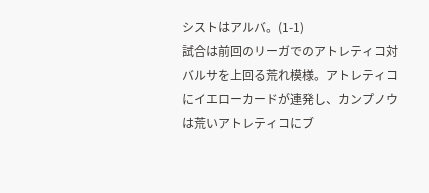シストはアルバ。(1-1)
試合は前回のリーガでのアトレティコ対バルサを上回る荒れ模様。アトレティコにイエローカードが連発し、カンプノウは荒いアトレティコにブ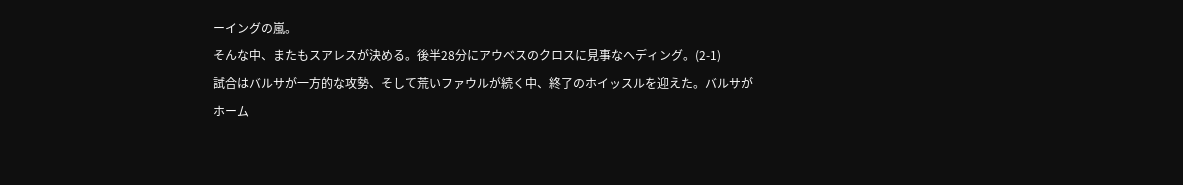ーイングの嵐。
そんな中、またもスアレスが決める。後半28分にアウベスのクロスに見事なヘディング。(2-1)
試合はバルサが一方的な攻勢、そして荒いファウルが続く中、終了のホイッスルを迎えた。バルサがホーム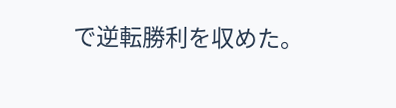で逆転勝利を収めた。